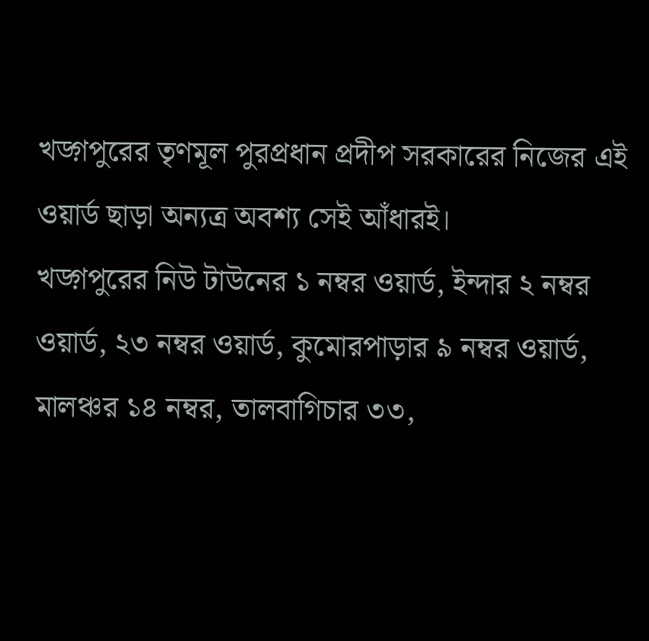খড়্গপুরের তৃণমূল পুরপ্রধান প্রদীপ সরকারের নিজের এই ওয়ার্ড ছাড়া অন্যত্র অবশ্য সেই আঁধারই।
খড়্গপুরের নিউ টাউনের ১ নম্বর ওয়ার্ড, ইন্দার ২ নম্বর ওয়ার্ড, ২৩ নম্বর ওয়ার্ড, কুমোরপাড়ার ৯ নম্বর ওয়ার্ড, মালঞ্চর ১৪ নম্বর, তালবাগিচার ৩৩,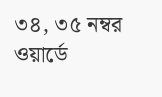৩৪, ৩৫ নম্বর ওয়ার্ডে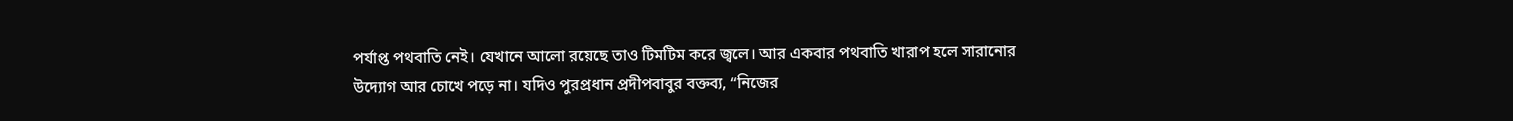পর্যাপ্ত পথবাতি নেই। যেখানে আলো রয়েছে তাও টিমটিম করে জ্বলে। আর একবার পথবাতি খারাপ হলে সারানোর উদ্যোগ আর চোখে পড়ে না। যদিও পুরপ্রধান প্রদীপবাবুর বক্তব্য, ‘‘নিজের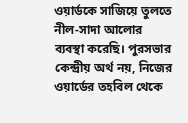ওয়ার্ডকে সাজিয়ে তুলতে নীল-সাদা আলোর ব্যবস্থা করেছি। পুরসভার কেন্দ্রীয় অর্থ নয়, নিজের ওয়ার্ডের তহবিল থেকে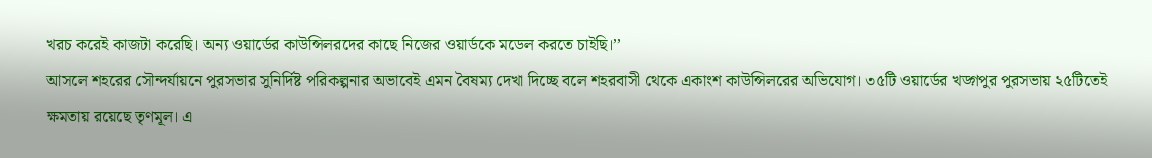খরচ করেই কাজটা করেছি। অন্য ওয়ার্ডের কাউন্সিলরদের কাছে নিজের ওয়ার্ডকে মডেল করতে চাইছি।’’
আসলে শহরের সৌন্দর্যায়নে পুরসভার সুনির্দিষ্ট পরিকল্পনার অভাবেই এমন বৈষম্য দেখা দিচ্ছে বলে শহরবাসী থেকে একাংশ কাউন্সিলরের অভিযোগ। ৩৫টি ওয়ার্ডের খড়্গপুর পুরসভায় ২৫টিতেই ক্ষমতায় রয়েছে তৃণমূল। এ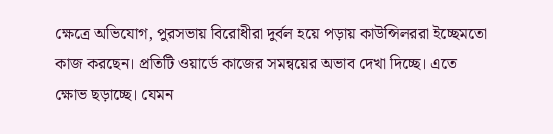ক্ষেত্রে অভিযোগ, পুরসভায় বিরোধীরা দুর্বল হয়ে পড়ায় কাউন্সিলররা ইচ্ছেমতো কাজ করছেন। প্রতিটি ওয়ার্ডে কাজের সমন্বয়ের অভাব দেখা দিচ্ছে। এতে ক্ষোভ ছড়াচ্ছে। যেমন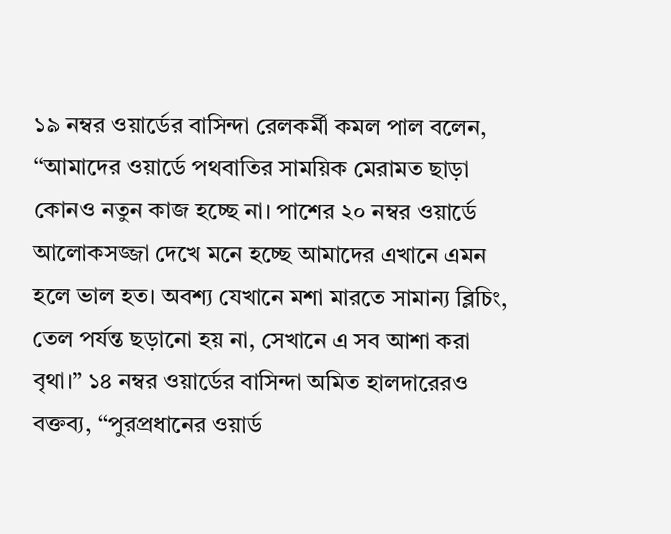১৯ নম্বর ওয়ার্ডের বাসিন্দা রেলকর্মী কমল পাল বলেন, ‘‘আমাদের ওয়ার্ডে পথবাতির সাময়িক মেরামত ছাড়া কোনও নতুন কাজ হচ্ছে না। পাশের ২০ নম্বর ওয়ার্ডে আলোকসজ্জা দেখে মনে হচ্ছে আমাদের এখানে এমন হলে ভাল হত। অবশ্য যেখানে মশা মারতে সামান্য ব্লিচিং, তেল পর্যন্ত ছড়ানো হয় না, সেখানে এ সব আশা করা বৃথা।” ১৪ নম্বর ওয়ার্ডের বাসিন্দা অমিত হালদারেরও বক্তব্য, ‘‘পুরপ্রধানের ওয়ার্ড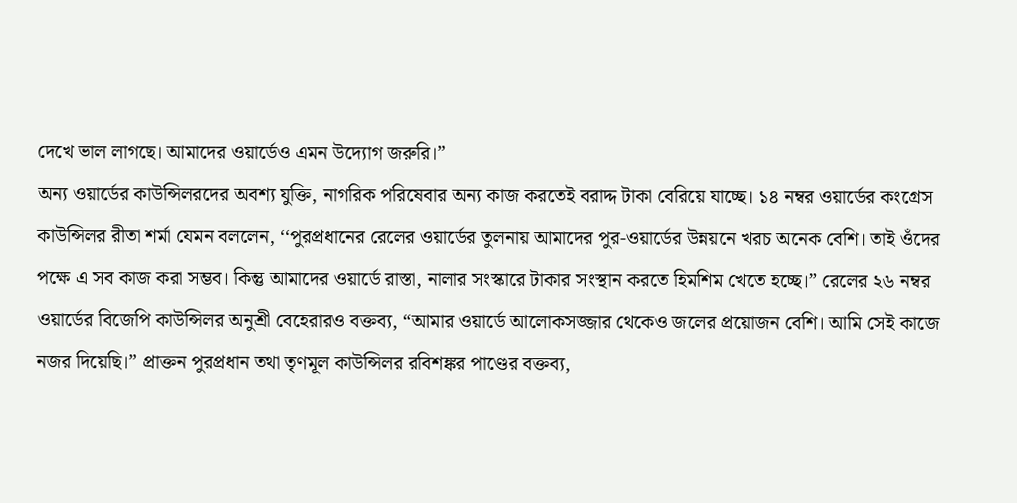দেখে ভাল লাগছে। আমাদের ওয়ার্ডেও এমন উদ্যোগ জরুরি।”
অন্য ওয়ার্ডের কাউন্সিলরদের অবশ্য যুক্তি, নাগরিক পরিষেবার অন্য কাজ করতেই বরাদ্দ টাকা বেরিয়ে যাচ্ছে। ১৪ নম্বর ওয়ার্ডের কংগ্রেস কাউন্সিলর রীতা শর্মা যেমন বললেন, ‘‘পুরপ্রধানের রেলের ওয়ার্ডের তুলনায় আমাদের পুর-ওয়ার্ডের উন্নয়নে খরচ অনেক বেশি। তাই ওঁদের পক্ষে এ সব কাজ করা সম্ভব। কিন্তু আমাদের ওয়ার্ডে রাস্তা, নালার সংস্কারে টাকার সংস্থান করতে হিমশিম খেতে হচ্ছে।” রেলের ২৬ নম্বর ওয়ার্ডের বিজেপি কাউন্সিলর অনুশ্রী বেহেরারও বক্তব্য, “আমার ওয়ার্ডে আলোকসজ্জার থেকেও জলের প্রয়োজন বেশি। আমি সেই কাজে নজর দিয়েছি।” প্রাক্তন পুরপ্রধান তথা তৃণমূল কাউন্সিলর রবিশঙ্কর পাণ্ডের বক্তব্য,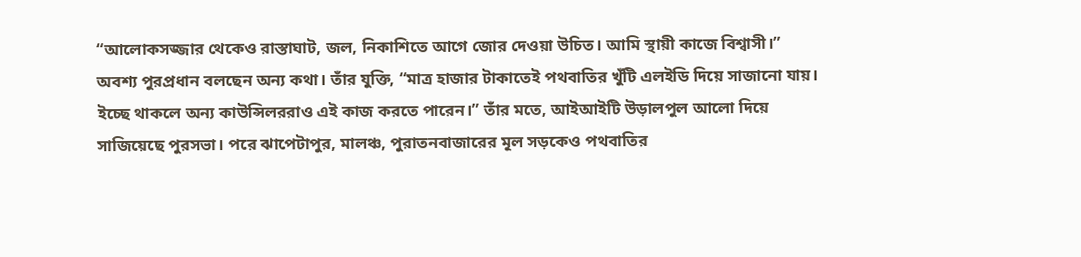“আলোকসজ্জার থেকেও রাস্তাঘাট, জল, নিকাশিতে আগে জোর দেওয়া উচিত। আমি স্থায়ী কাজে বিশ্বাসী।”
অবশ্য পুরপ্রধান বলছেন অন্য কথা। তাঁর যুক্তি, “মাত্র হাজার টাকাতেই পথবাতির খুঁটি এলইডি দিয়ে সাজানো যায়। ইচ্ছে থাকলে অন্য কাউন্সিলররাও এই কাজ করতে পারেন।” তাঁর মতে, আইআইটি উড়ালপুল আলো দিয়ে সাজিয়েছে পুরসভা। পরে ঝাপেটাপুর, মালঞ্চ, পুরাতনবাজারের মূল সড়কেও পথবাতির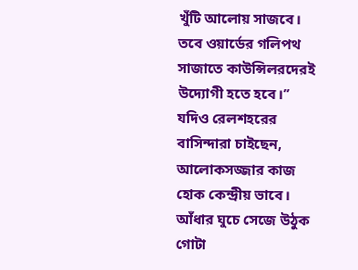খুঁটি আলোয় সাজবে। তবে ওয়ার্ডের গলিপথ সাজাতে কাউন্সিলরদেরই উদ্যোগী হতে হবে।’’
যদিও রেলশহরের বাসিন্দারা চাইছেন, আলোকসজ্জার কাজ হোক কেন্দ্রীয় ভাবে। আঁধার ঘুচে সেজে উঠুক গোটা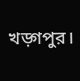খড়্গপুর।